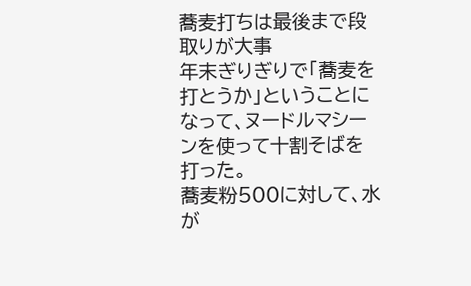蕎麦打ちは最後まで段取りが大事
年末ぎりぎりで「蕎麦を打とうか」ということになって、ヌードルマシーンを使って十割そばを打った。
蕎麦粉500に対して、水が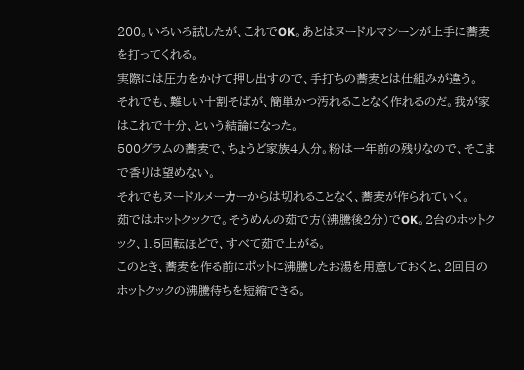200。いろいろ試したが、これでOK。あとはヌードルマシーンが上手に蕎麦を打ってくれる。
実際には圧力をかけて押し出すので、手打ちの蕎麦とは仕組みが違う。
それでも、難しい十割そばが、簡単かつ汚れることなく作れるのだ。我が家はこれで十分、という結論になった。
500グラムの蕎麦で、ちょうど家族4人分。粉は一年前の残りなので、そこまで香りは望めない。
それでもヌードルメーカーからは切れることなく、蕎麦が作られていく。
茹ではホットクックで。そうめんの茹で方(沸騰後2分)でOK。2台のホットクック、1.5回転ほどで、すべて茹で上がる。
このとき、蕎麦を作る前にポットに沸騰したお湯を用意しておくと、2回目のホットクックの沸騰待ちを短縮できる。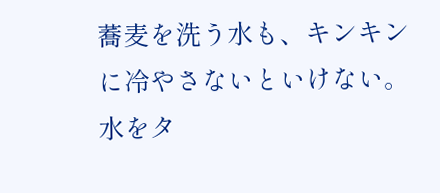蕎麦を洗う水も、キンキンに冷やさないといけない。水をタ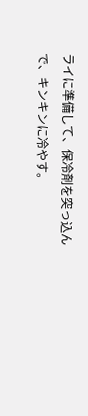ライに準備して、保冷剤を突っ込んで、キンキンに冷やす。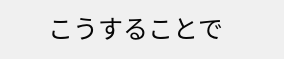こうすることで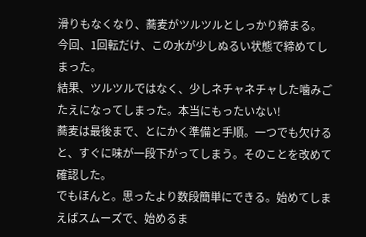滑りもなくなり、蕎麦がツルツルとしっかり締まる。
今回、1回転だけ、この水が少しぬるい状態で締めてしまった。
結果、ツルツルではなく、少しネチャネチャした噛みごたえになってしまった。本当にもったいない!
蕎麦は最後まで、とにかく準備と手順。一つでも欠けると、すぐに味が一段下がってしまう。そのことを改めて確認した。
でもほんと。思ったより数段簡単にできる。始めてしまえばスムーズで、始めるま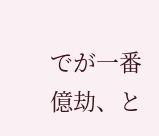でが一番億劫、と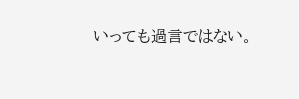いっても過言ではない。